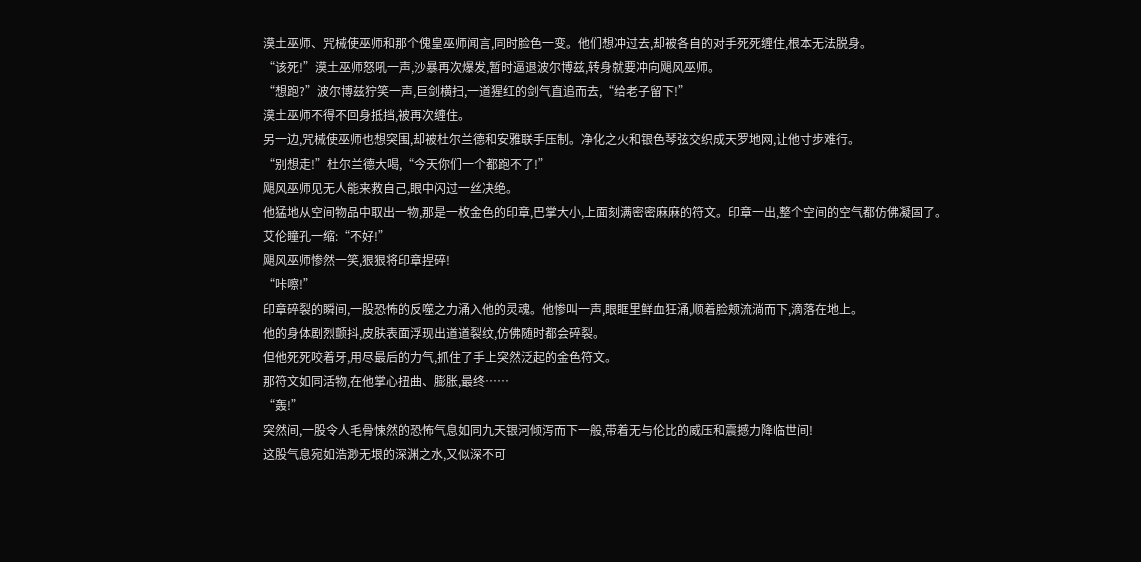漠土巫师、咒械使巫师和那个傀皇巫师闻言,同时脸色一变。他们想冲过去,却被各自的对手死死缠住,根本无法脱身。
“该死!”漠土巫师怒吼一声,沙暴再次爆发,暂时逼退波尔博兹,转身就要冲向飓风巫师。
“想跑?”波尔博兹狞笑一声,巨剑横扫,一道猩红的剑气直追而去,“给老子留下!”
漠土巫师不得不回身抵挡,被再次缠住。
另一边,咒械使巫师也想突围,却被杜尔兰德和安雅联手压制。净化之火和银色琴弦交织成天罗地网,让他寸步难行。
“别想走!”杜尔兰德大喝,“今天你们一个都跑不了!”
飓风巫师见无人能来救自己,眼中闪过一丝决绝。
他猛地从空间物品中取出一物,那是一枚金色的印章,巴掌大小,上面刻满密密麻麻的符文。印章一出,整个空间的空气都仿佛凝固了。
艾伦瞳孔一缩:“不好!”
飓风巫师惨然一笑,狠狠将印章捏碎!
“咔嚓!”
印章碎裂的瞬间,一股恐怖的反噬之力涌入他的灵魂。他惨叫一声,眼眶里鲜血狂涌,顺着脸颊流淌而下,滴落在地上。
他的身体剧烈颤抖,皮肤表面浮现出道道裂纹,仿佛随时都会碎裂。
但他死死咬着牙,用尽最后的力气,抓住了手上突然泛起的金色符文。
那符文如同活物,在他掌心扭曲、膨胀,最终……
“轰!”
突然间,一股令人毛骨悚然的恐怖气息如同九天银河倾泻而下一般,带着无与伦比的威压和震撼力降临世间!
这股气息宛如浩渺无垠的深渊之水,又似深不可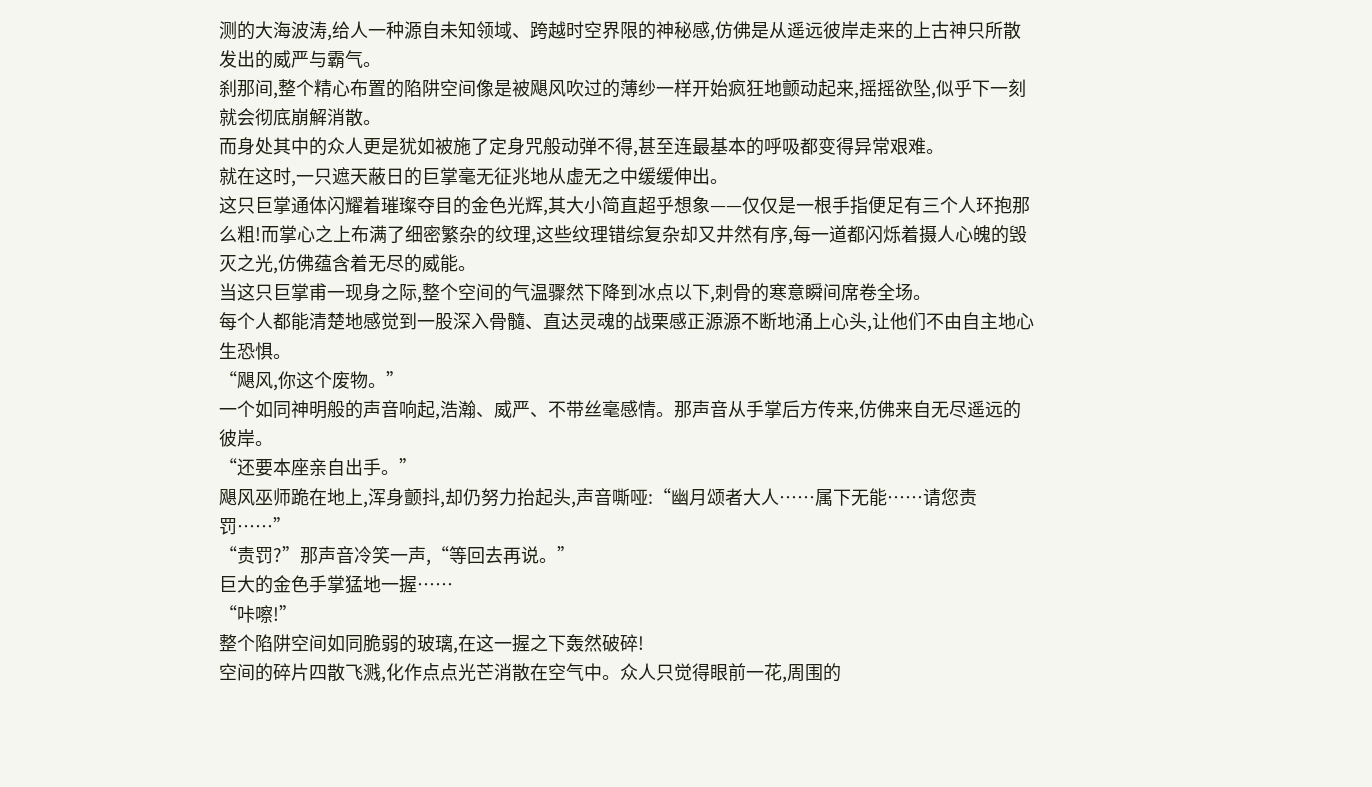测的大海波涛,给人一种源自未知领域、跨越时空界限的神秘感,仿佛是从遥远彼岸走来的上古神只所散发出的威严与霸气。
刹那间,整个精心布置的陷阱空间像是被飓风吹过的薄纱一样开始疯狂地颤动起来,摇摇欲坠,似乎下一刻就会彻底崩解消散。
而身处其中的众人更是犹如被施了定身咒般动弹不得,甚至连最基本的呼吸都变得异常艰难。
就在这时,一只遮天蔽日的巨掌毫无征兆地从虚无之中缓缓伸出。
这只巨掌通体闪耀着璀璨夺目的金色光辉,其大小简直超乎想象——仅仅是一根手指便足有三个人环抱那么粗!而掌心之上布满了细密繁杂的纹理,这些纹理错综复杂却又井然有序,每一道都闪烁着摄人心魄的毁灭之光,仿佛蕴含着无尽的威能。
当这只巨掌甫一现身之际,整个空间的气温骤然下降到冰点以下,刺骨的寒意瞬间席卷全场。
每个人都能清楚地感觉到一股深入骨髓、直达灵魂的战栗感正源源不断地涌上心头,让他们不由自主地心生恐惧。
“飓风,你这个废物。”
一个如同神明般的声音响起,浩瀚、威严、不带丝毫感情。那声音从手掌后方传来,仿佛来自无尽遥远的彼岸。
“还要本座亲自出手。”
飓风巫师跪在地上,浑身颤抖,却仍努力抬起头,声音嘶哑:“幽月颂者大人……属下无能……请您责罚……”
“责罚?”那声音冷笑一声,“等回去再说。”
巨大的金色手掌猛地一握……
“咔嚓!”
整个陷阱空间如同脆弱的玻璃,在这一握之下轰然破碎!
空间的碎片四散飞溅,化作点点光芒消散在空气中。众人只觉得眼前一花,周围的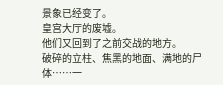景象已经变了。
皇宫大厅的废墟。
他们又回到了之前交战的地方。
破碎的立柱、焦黑的地面、满地的尸体……一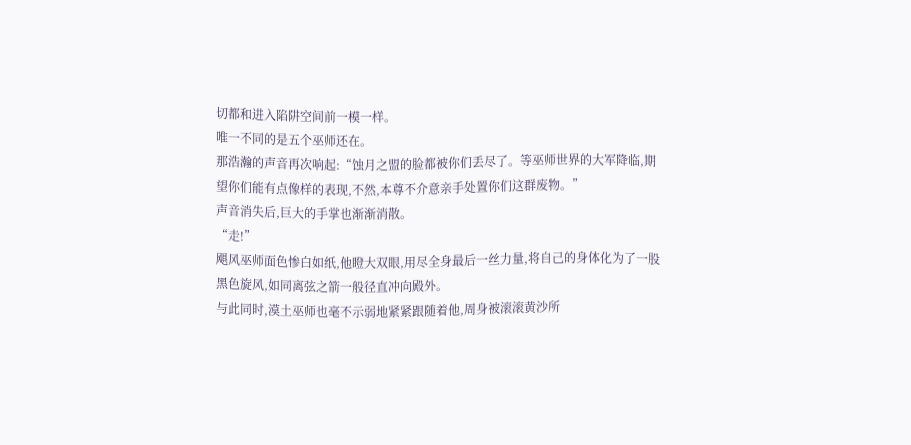切都和进入陷阱空间前一模一样。
唯一不同的是五个巫师还在。
那浩瀚的声音再次响起:“蚀月之盟的脸都被你们丢尽了。等巫师世界的大军降临,期望你们能有点像样的表现,不然,本尊不介意亲手处置你们这群废物。”
声音消失后,巨大的手掌也渐渐消散。
“走!”
飓风巫师面色惨白如纸,他瞪大双眼,用尽全身最后一丝力量,将自己的身体化为了一股黑色旋风,如同离弦之箭一般径直冲向殿外。
与此同时,漠土巫师也毫不示弱地紧紧跟随着他,周身被滚滚黄沙所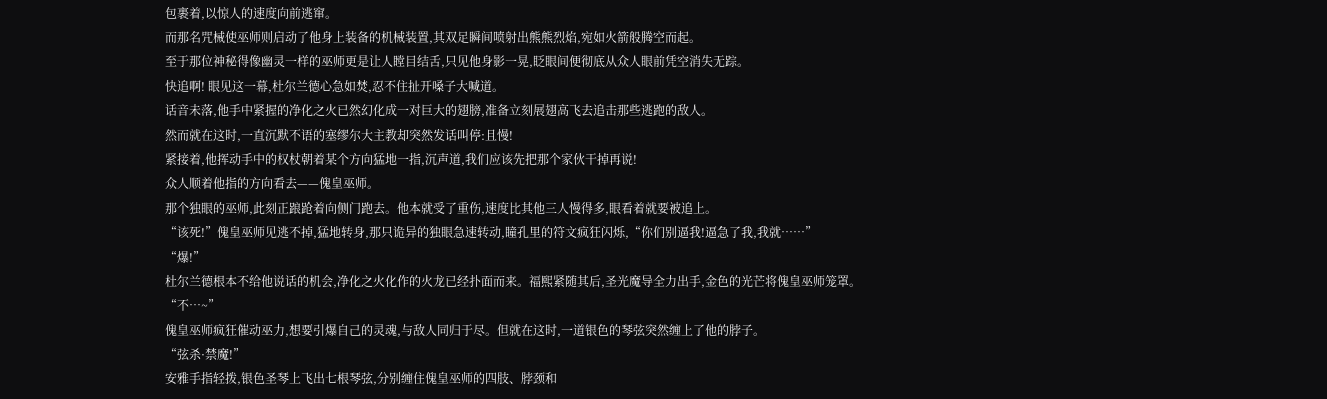包裹着,以惊人的速度向前逃窜。
而那名咒械使巫师则启动了他身上装备的机械装置,其双足瞬间喷射出熊熊烈焰,宛如火箭般腾空而起。
至于那位神秘得像幽灵一样的巫师更是让人瞠目结舌,只见他身影一晃,眨眼间便彻底从众人眼前凭空消失无踪。
快追啊! 眼见这一幕,杜尔兰德心急如焚,忍不住扯开嗓子大喊道。
话音未落,他手中紧握的净化之火已然幻化成一对巨大的翅膀,准备立刻展翅高飞去追击那些逃跑的敌人。
然而就在这时,一直沉默不语的塞缪尔大主教却突然发话叫停:且慢!
紧接着,他挥动手中的权杖朝着某个方向猛地一指,沉声道,我们应该先把那个家伙干掉再说!
众人顺着他指的方向看去——傀皇巫师。
那个独眼的巫师,此刻正踉跄着向侧门跑去。他本就受了重伤,速度比其他三人慢得多,眼看着就要被追上。
“该死!”傀皇巫师见逃不掉,猛地转身,那只诡异的独眼急速转动,瞳孔里的符文疯狂闪烁,“你们别逼我!逼急了我,我就……”
“爆!”
杜尔兰德根本不给他说话的机会,净化之火化作的火龙已经扑面而来。福熙紧随其后,圣光魔导全力出手,金色的光芒将傀皇巫师笼罩。
“不…~”
傀皇巫师疯狂催动巫力,想要引爆自己的灵魂,与敌人同归于尽。但就在这时,一道银色的琴弦突然缠上了他的脖子。
“弦杀·禁魔!”
安雅手指轻拨,银色圣琴上飞出七根琴弦,分别缠住傀皇巫师的四肢、脖颈和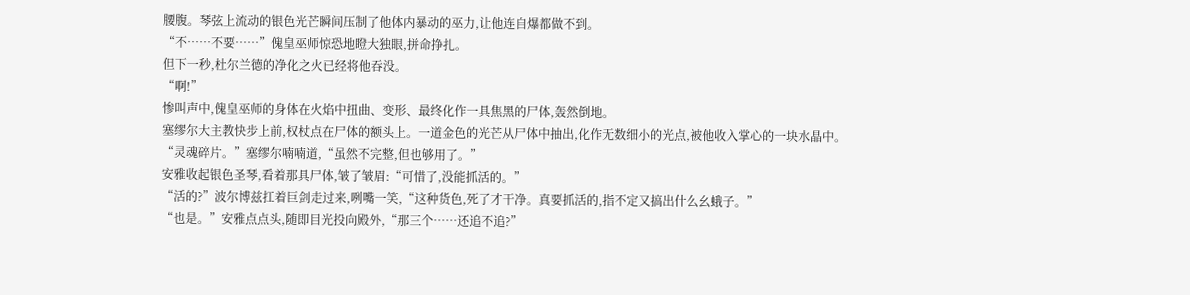腰腹。琴弦上流动的银色光芒瞬间压制了他体内暴动的巫力,让他连自爆都做不到。
“不……不要……”傀皇巫师惊恐地瞪大独眼,拼命挣扎。
但下一秒,杜尔兰德的净化之火已经将他吞没。
“啊!”
惨叫声中,傀皇巫师的身体在火焰中扭曲、变形、最终化作一具焦黑的尸体,轰然倒地。
塞缪尔大主教快步上前,权杖点在尸体的额头上。一道金色的光芒从尸体中抽出,化作无数细小的光点,被他收入掌心的一块水晶中。
“灵魂碎片。”塞缪尔喃喃道,“虽然不完整,但也够用了。”
安雅收起银色圣琴,看着那具尸体,皱了皱眉:“可惜了,没能抓活的。”
“活的?”波尔博兹扛着巨剑走过来,咧嘴一笑,“这种货色,死了才干净。真要抓活的,指不定又搞出什么幺蛾子。”
“也是。”安雅点点头,随即目光投向殿外,“那三个……还追不追?”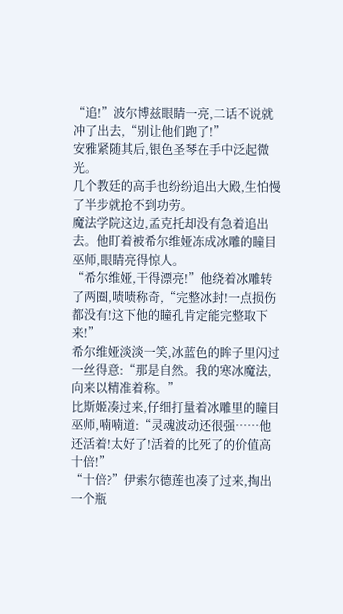“追!”波尔博兹眼睛一亮,二话不说就冲了出去,“别让他们跑了!”
安雅紧随其后,银色圣琴在手中泛起微光。
几个教廷的高手也纷纷追出大殿,生怕慢了半步就抢不到功劳。
魔法学院这边,孟克托却没有急着追出去。他盯着被希尔维娅冻成冰雕的瞳目巫师,眼睛亮得惊人。
“希尔维娅,干得漂亮!”他绕着冰雕转了两圈,啧啧称奇,“完整冰封!一点损伤都没有!这下他的瞳孔肯定能完整取下来!”
希尔维娅淡淡一笑,冰蓝色的眸子里闪过一丝得意:“那是自然。我的寒冰魔法,向来以精准着称。”
比斯姬凑过来,仔细打量着冰雕里的瞳目巫师,喃喃道:“灵魂波动还很强……他还活着!太好了!活着的比死了的价值高十倍!”
“十倍?”伊索尔德莲也凑了过来,掏出一个瓶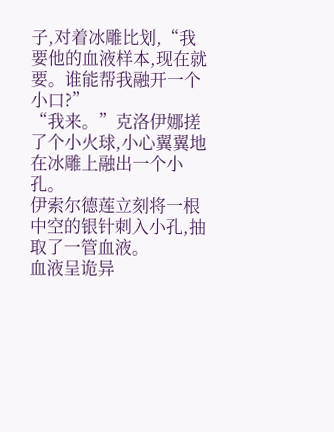子,对着冰雕比划,“我要他的血液样本,现在就要。谁能帮我融开一个小口?”
“我来。”克洛伊娜搓了个小火球,小心翼翼地在冰雕上融出一个小孔。
伊索尔德莲立刻将一根中空的银针刺入小孔,抽取了一管血液。
血液呈诡异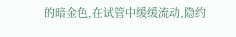的暗金色,在试管中缓缓流动,隐约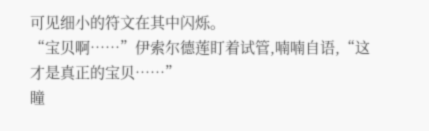可见细小的符文在其中闪烁。
“宝贝啊……”伊索尔德莲盯着试管,喃喃自语,“这才是真正的宝贝……”
瞳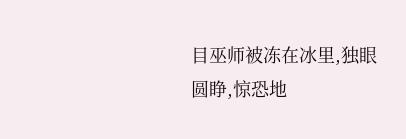目巫师被冻在冰里,独眼圆睁,惊恐地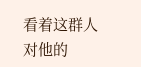看着这群人对他的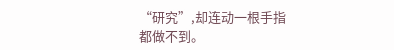“研究”,却连动一根手指都做不到。